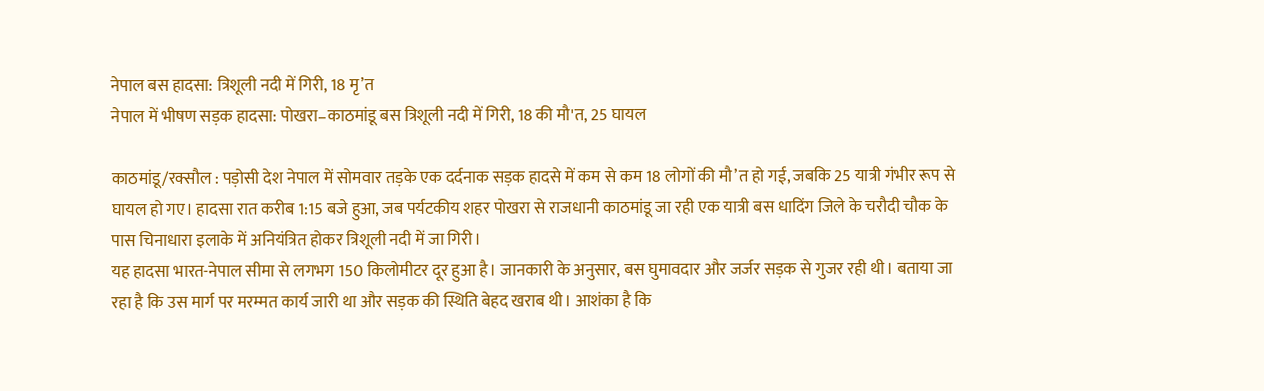नेपाल बस हादसा: त्रिशूली नदी में गिरी, 18 मृ’त
नेपाल में भीषण सड़क हादसा: पोखरा–काठमांडू बस त्रिशूली नदी में गिरी, 18 की मौ'त, 25 घायल

काठमांडू/रक्सौल : पड़ोसी देश नेपाल में सोमवार तड़के एक दर्दनाक सड़क हादसे में कम से कम 18 लोगों की मौ’त हो गई, जबकि 25 यात्री गंभीर रूप से घायल हो गए। हादसा रात करीब 1:15 बजे हुआ, जब पर्यटकीय शहर पोखरा से राजधानी काठमांडू जा रही एक यात्री बस धादिंग जिले के चरौदी चौक के पास चिनाधारा इलाके में अनियंत्रित होकर त्रिशूली नदी में जा गिरी।
यह हादसा भारत-नेपाल सीमा से लगभग 150 किलोमीटर दूर हुआ है। जानकारी के अनुसार, बस घुमावदार और जर्जर सड़क से गुजर रही थी। बताया जा रहा है कि उस मार्ग पर मरम्मत कार्य जारी था और सड़क की स्थिति बेहद खराब थी। आशंका है कि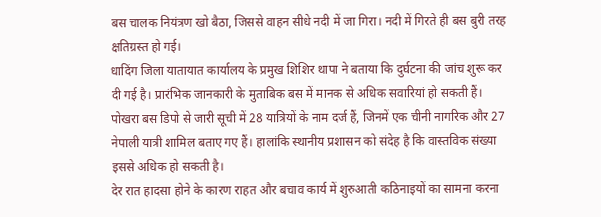बस चालक नियंत्रण खो बैठा, जिससे वाहन सीधे नदी में जा गिरा। नदी में गिरते ही बस बुरी तरह क्षतिग्रस्त हो गई।
धादिंग जिला यातायात कार्यालय के प्रमुख शिशिर थापा ने बताया कि दुर्घटना की जांच शुरू कर दी गई है। प्रारंभिक जानकारी के मुताबिक बस में मानक से अधिक सवारियां हो सकती हैं। पोखरा बस डिपो से जारी सूची में 28 यात्रियों के नाम दर्ज हैं, जिनमें एक चीनी नागरिक और 27 नेपाली यात्री शामिल बताए गए हैं। हालांकि स्थानीय प्रशासन को संदेह है कि वास्तविक संख्या इससे अधिक हो सकती है।
देर रात हादसा होने के कारण राहत और बचाव कार्य में शुरुआती कठिनाइयों का सामना करना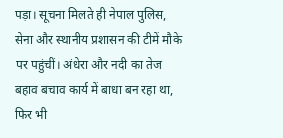पड़ा। सूचना मिलते ही नेपाल पुलिस, सेना और स्थानीय प्रशासन की टीमें मौके पर पहुंचीं। अंधेरा और नदी का तेज बहाव बचाव कार्य में बाधा बन रहा था, फिर भी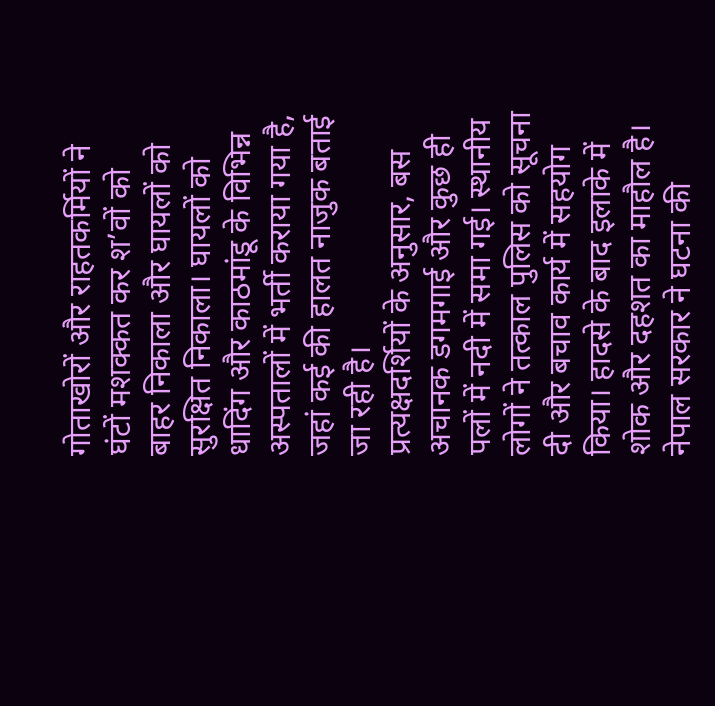गोताखोरों और राहतकर्मियों ने घंटों मशक्कत कर श’वों को बाहर निकाला और घायलों को सुरक्षित निकाला। घायलों को धादिंग और काठमांडू के विभिन्न अस्पतालों में भर्ती कराया गया है, जहां कई की हालत नाजुक बताई जा रही है।
प्रत्यक्षदर्शियों के अनुसार, बस अचानक डगमगाई और कुछ ही पलों में नदी में समा गई। स्थानीय लोगों ने तत्काल पुलिस को सूचना दी और बचाव कार्य में सहयोग किया। हादसे के बाद इलाके में शोक और दहशत का माहौल है।
नेपाल सरकार ने घटना की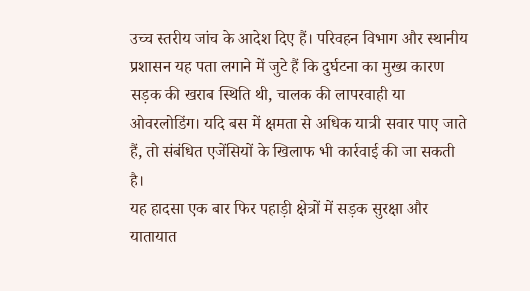उच्च स्तरीय जांच के आदेश दिए हैं। परिवहन विभाग और स्थानीय प्रशासन यह पता लगाने में जुटे हैं कि दुर्घटना का मुख्य कारण सड़क की खराब स्थिति थी, चालक की लापरवाही या ओवरलोडिंग। यदि बस में क्षमता से अधिक यात्री सवार पाए जाते हैं, तो संबंधित एजेंसियों के खिलाफ भी कार्रवाई की जा सकती है।
यह हादसा एक बार फिर पहाड़ी क्षेत्रों में सड़क सुरक्षा और यातायात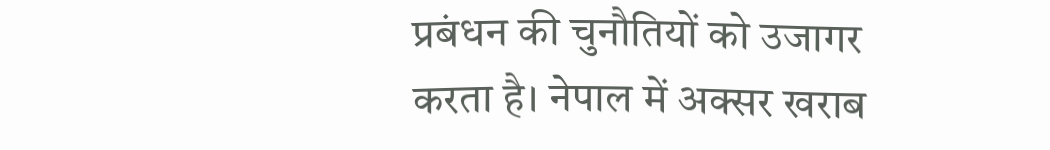प्रबंधन की चुनौतियों को उजागर करता है। नेपाल में अक्सर खराब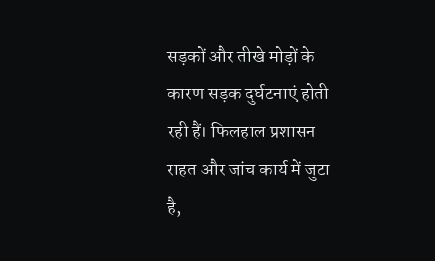सड़कों और तीखे मोड़ों के कारण सड़क दुर्घटनाएं होती रही हैं। फिलहाल प्रशासन राहत और जांच कार्य में जुटा है,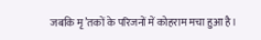जबकि मृ’तकों के परिजनों में कोहराम मचा हुआ है।